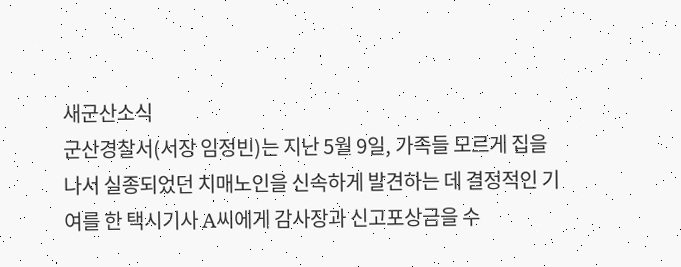새군산소식
군산경찰서(서장 임정빈)는 지난 5월 9일, 가족들 모르게 집을 나서 실종되었던 치매노인을 신속하게 발견하는 데 결정적인 기여를 한 택시기사 A씨에게 감사장과 신고포상금을 수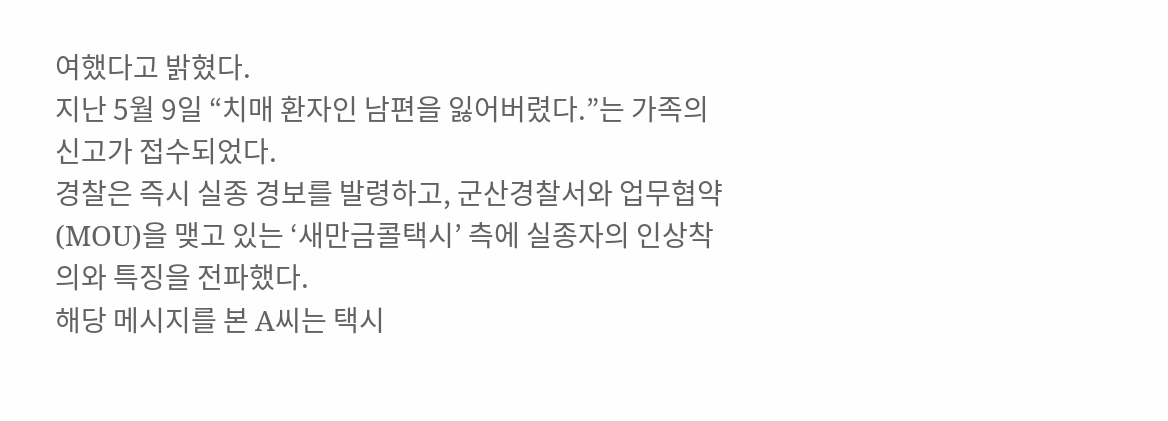여했다고 밝혔다.
지난 5월 9일 “치매 환자인 남편을 잃어버렸다.”는 가족의 신고가 접수되었다.
경찰은 즉시 실종 경보를 발령하고, 군산경찰서와 업무협약(MOU)을 맺고 있는 ‘새만금콜택시’ 측에 실종자의 인상착의와 특징을 전파했다.
해당 메시지를 본 A씨는 택시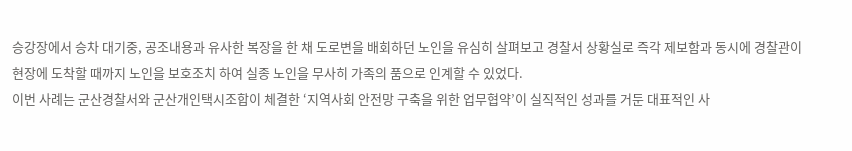승강장에서 승차 대기중, 공조내용과 유사한 복장을 한 채 도로변을 배회하던 노인을 유심히 살펴보고 경찰서 상황실로 즉각 제보함과 동시에 경찰관이 현장에 도착할 때까지 노인을 보호조치 하여 실종 노인을 무사히 가족의 품으로 인계할 수 있었다.
이번 사례는 군산경찰서와 군산개인택시조합이 체결한 ‘지역사회 안전망 구축을 위한 업무협약’이 실직적인 성과를 거둔 대표적인 사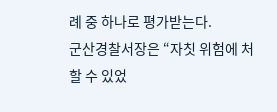례 중 하나로 평가받는다.
군산경찰서장은 “자칫 위험에 처할 수 있었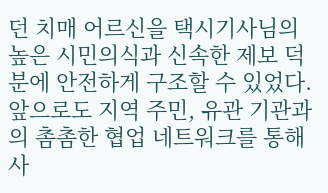던 치매 어르신을 택시기사님의 높은 시민의식과 신속한 제보 덕분에 안전하게 구조할 수 있었다. 앞으로도 지역 주민, 유관 기관과의 촘촘한 협업 네트워크를 통해 사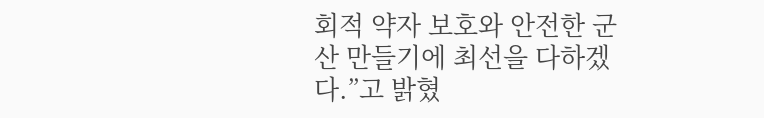회적 약자 보호와 안전한 군산 만들기에 최선을 다하겠다.”고 밝혔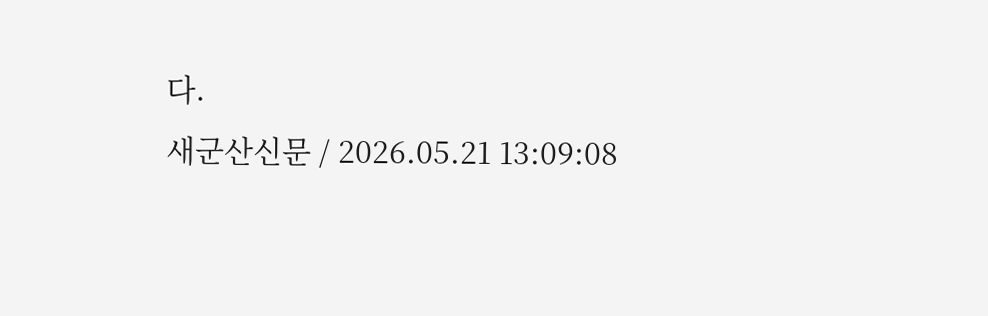다.
새군산신문 / 2026.05.21 13:09:08